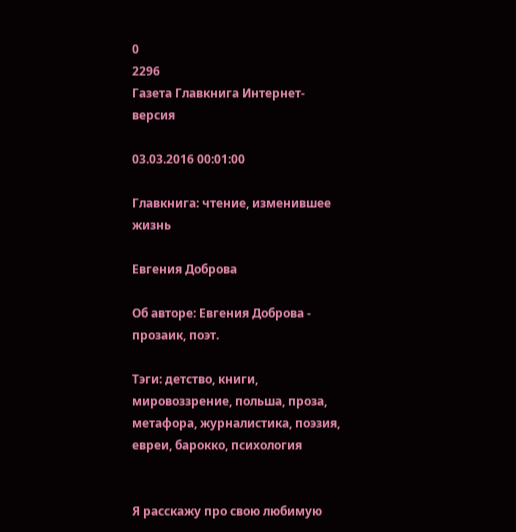0
2296
Газета Главкнига Интернет-версия

03.03.2016 00:01:00

Главкнига: чтение, изменившее жизнь

Евгения Доброва

Об авторе: Евгения Доброва - прозаик, поэт.

Тэги: детство, книги, мировоззрение, польша, проза, метафора, журналистика, поэзия, евреи, барокко, психология


Я расскажу про свою любимую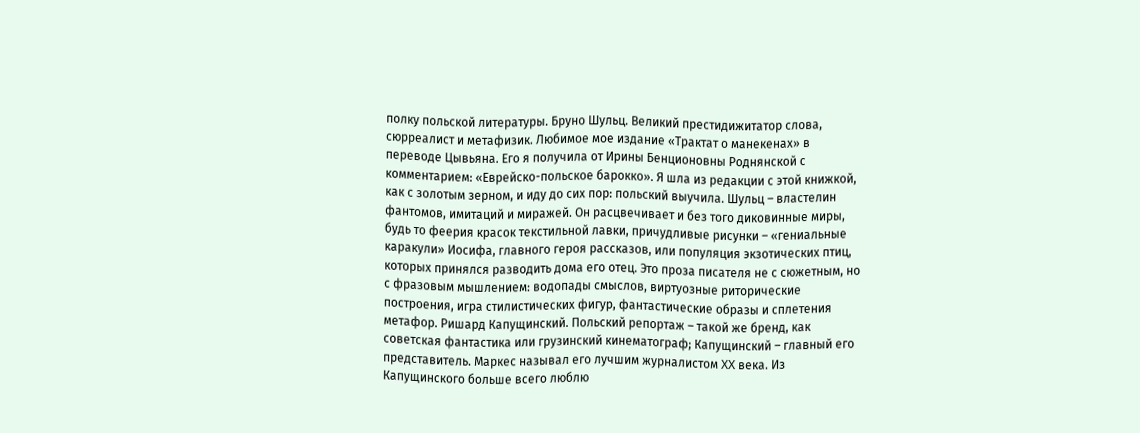полку польской литературы. Бруно Шульц. Великий престидижитатор слова, сюрреалист и метафизик. Любимое мое издание «Трактат о манекенах» в переводе Цывьяна. Его я получила от Ирины Бенционовны Роднянской с комментарием: «Еврейско-польское барокко». Я шла из редакции с этой книжкой, как с золотым зерном, и иду до сих пор: польский выучила. Шульц – властелин фантомов, имитаций и миражей. Он расцвечивает и без того диковинные миры, будь то феерия красок текстильной лавки, причудливые рисунки – «гениальные каракули» Иосифа, главного героя рассказов, или популяция экзотических птиц, которых принялся разводить дома его отец. Это проза писателя не с сюжетным, но с фразовым мышлением: водопады смыслов, виртуозные риторические построения, игра стилистических фигур, фантастические образы и сплетения метафор. Ришард Капущинский. Польский репортаж – такой же бренд, как советская фантастика или грузинский кинематограф; Капущинский – главный его представитель. Маркес называл его лучшим журналистом XX века. Из Капущинского больше всего люблю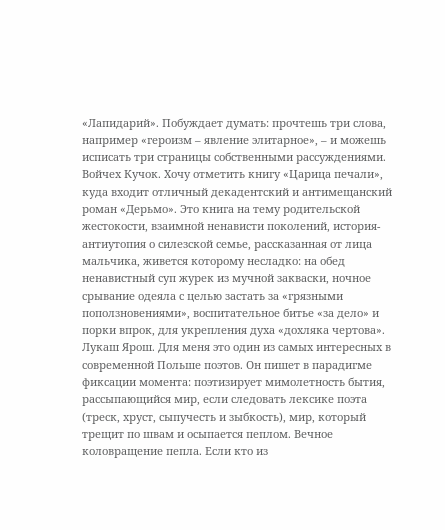«Лапидарий». Побуждает думать: прочтешь три слова, например «героизм – явление элитарное», – и можешь исписать три страницы собственными рассуждениями. Войчех Кучок. Хочу отметить книгу «Царица печали», куда входит отличный декадентский и антимещанский роман «Дерьмо». Это книга на тему родительской жестокости, взаимной ненависти поколений, история-антиутопия о силезской семье, рассказанная от лица мальчика, живется которому несладко: на обед ненавистный cуп журек из мучной закваски, ночное срывание одеяла с целью застать за «грязными поползновениями», воспитательное битье «за дело» и порки впрок, для укрепления духа «дохляка чертова». Лукаш Ярош. Для меня это один из самых интересных в современной Польше поэтов. Он пишет в парадигме фиксации момента: поэтизирует мимолетность бытия, рассыпающийся мир, если следовать лексике поэта (треск, хруст, сыпучесть и зыбкость), мир, который трещит по швам и осыпается пеплом. Вечное коловращение пепла. Если кто из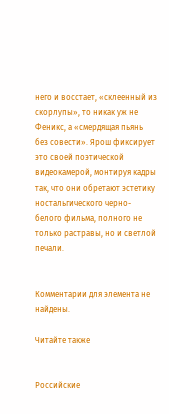него и восстает, «склеенный из скорлупы», то никак уж не Феникс, а «смердящая пьянь без совести». Ярош фиксирует это своей поэтической видеокамерой, монтируя кадры так, что они обретают эстетику ностальгического черно-белого фильма, полного не только растравы, но и светлой печали.


Комментарии для элемента не найдены.

Читайте также


Российские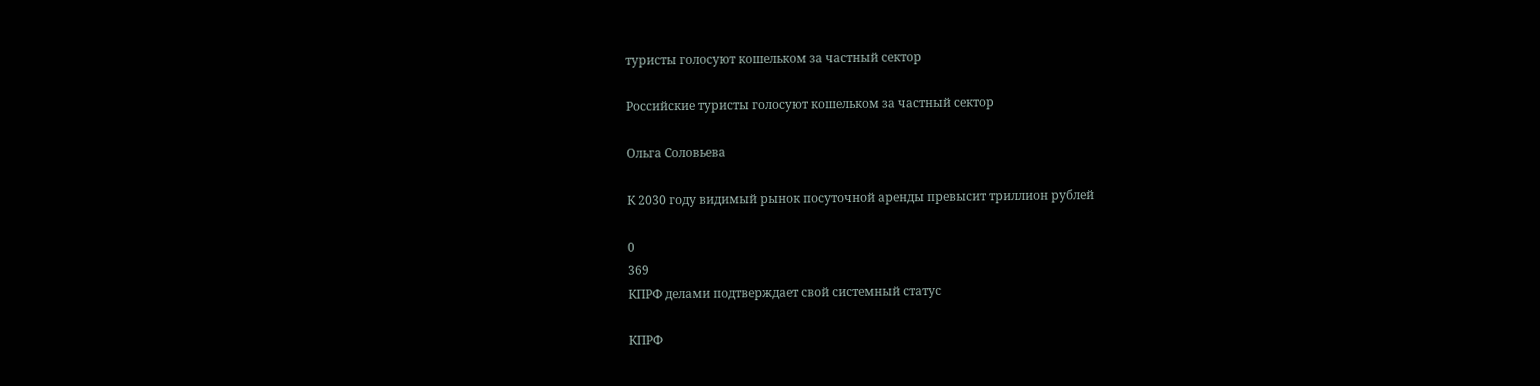туристы голосуют кошельком за частный сектор

Российские туристы голосуют кошельком за частный сектор

Ольга Соловьева

К 2030 году видимый рынок посуточной аренды превысит триллион рублей

0
369
КПРФ делами подтверждает свой системный статус

КПРФ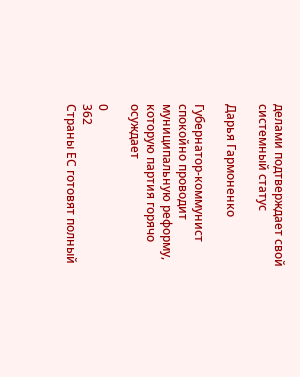делами подтверждает свой системный статус

Дарья Гармоненко

Губернатор-коммунист спокойно проводит муниципальную реформу, которую партия горячо осуждает

0
362
Страны ЕС готовят полный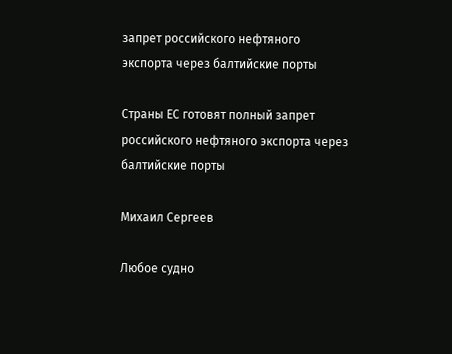запрет российского нефтяного экспорта через балтийские порты

Страны ЕС готовят полный запрет российского нефтяного экспорта через балтийские порты

Михаил Сергеев

Любое судно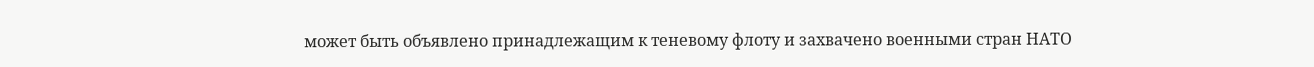может быть объявлено принадлежащим к теневому флоту и захвачено военными стран НАТО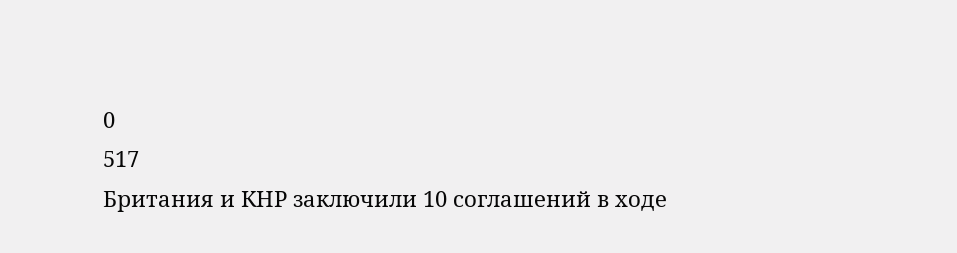0
517
Британия и КНР заключили 10 соглашений в ходе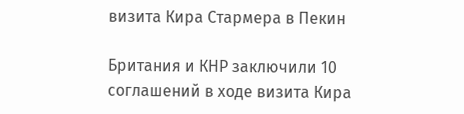визита Кира Стармера в Пекин

Британия и КНР заключили 10 соглашений в ходе визита Кира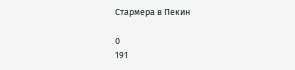Стармера в Пекин

0
191